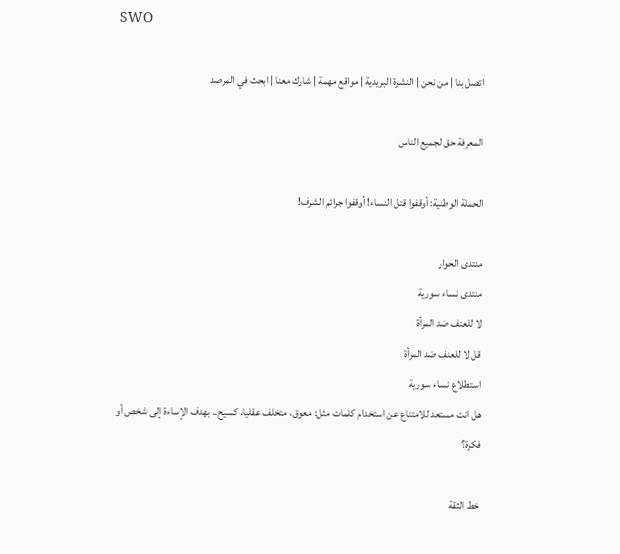SWO

اتصل بنا | من نحن | النشرة البريدية | مواقع مهمة | شارك معنا | ابحث في المرصد

المعرفة حق لجميع الناس

الحملة الوطنية: أوقفوا قتل النساء! أوقفوا جرائم الشرف!

منتدى الحوار
منتدى نساء سورية
لا للعنف ضد المرأة
قل لا للعنف ضد المرأة
استطلاع نساء سورية
هل انت مستعد للامتناع عن استخدام كلمات مثل: معوق، متخلف عقليا، كسيح.. بهدف الإساءة إلى شخص أو فكرة؟

خط الثقة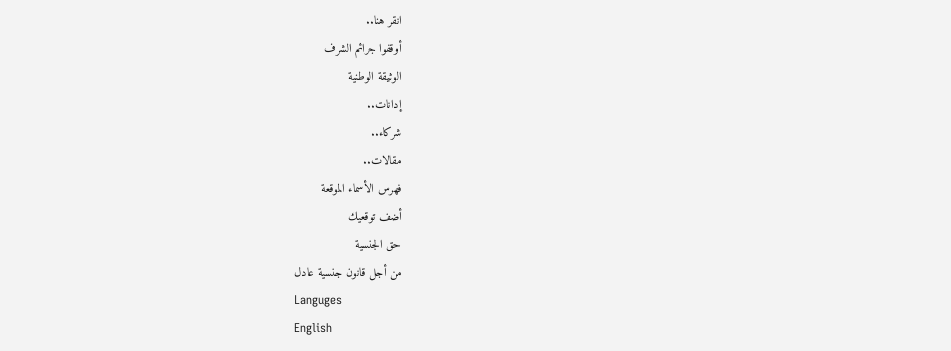انقر هنا..
أوقفوا جرائم الشرف
الوثيقة الوطنية
إدانات..
شركاء..
مقالات..
فهرس الأسماء الموقعة
أضف توقعيك
حق الجنسية
من أجل قانون جنسية عادل
Languges
English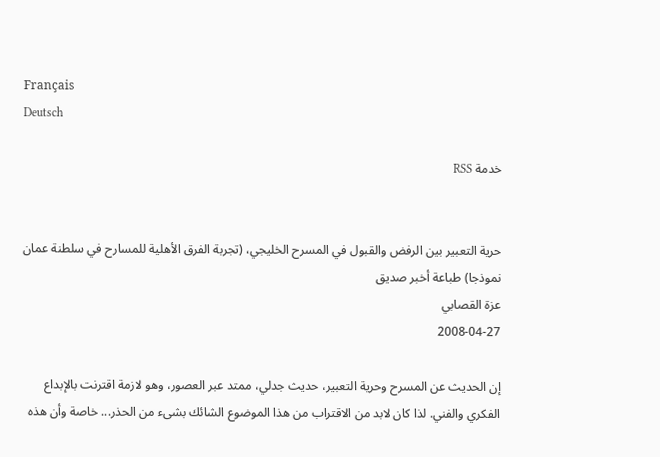Français
Deutsch

خدمة RSS


حرية التعبير بين الرفض والقبول في المسرح الخليجي، (تجربة الفرق الأهلية للمسارح في سلطنة عمان نموذجا) طباعة أخبر صديق
عزة القصابي
2008-04-27

إن الحديث عن المسرح وحرية التعبير، حديث جدلي، ممتد عبر العصور، وهو لازمة اقترنت بالإبداع الفكري والفني. لذا كان لابد من الاقتراب من هذا الموضوع الشائك بشىء من الحذر... خاصة وأن هذه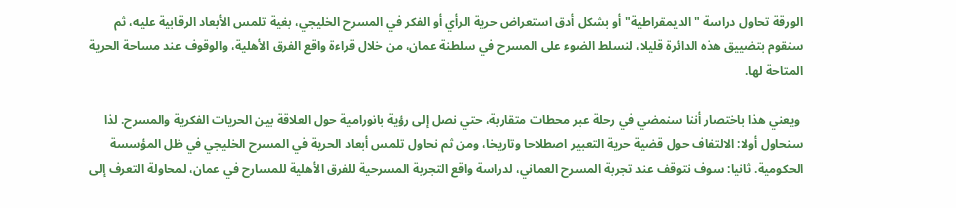الورقة تحاول دراسة "الديمقراطية" أو بشكل أدق استعراض حرية الرأي أو الفكر في المسرح الخليجي، بغية تلمس الأبعاد الرقابية عليه، ثم سنقوم بتضييق هذه الدائرة قليلا، لنسلط الضوء على المسرح في سلطنة عمان، من خلال قراءة واقع الفرق الأهلية، والوقوف عند مساحة الحرية المتاحة لها.

 ويعني هذا باختصار أننا سنمضي في رحلة عبر محطات متقاربة، حتي نصل إلى رؤية بانورامية حول العلاقة بين الحريات الفكرية والمسرح. لذا سنحاول أولا: الالتفاف حول قضية حرية التعبير اصطلاحا وتاريخا، ومن ثم نحاول تلمس أبعاد الحرية في المسرح الخليجي في ظل المؤسسة الحكومية. ثانيا: سوف نتوقف عند تجربة المسرح العماني، لدراسة واقع التجربة المسرحية للفرق الأهلية للمسارح في عمان، لمحاولة التعرف إلى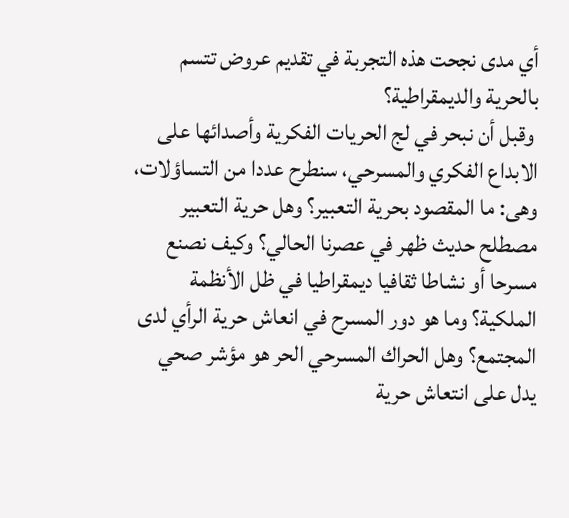أي مدى نجحت هذه التجربة في تقديم عروض تتسم بالحرية والديمقراطية؟
 وقبل أن نبحر في لج الحريات الفكرية وأصدائها على الابداع الفكري والمسرحي، سنطرح عددا من التساؤلات، وهى: ما المقصود بحرية التعبير؟ وهل حرية التعبير مصطلح حديث ظهر في عصرنا الحالي؟ وكيف نصنع مسرحا أو نشاطا ثقافيا ديمقراطيا في ظل الأنظمة الملكية؟ وما هو دور المسرح في انعاش حرية الرأي لدى المجتمع؟ وهل الحراك المسرحي الحر هو مؤشر صحي يدل على انتعاش حرية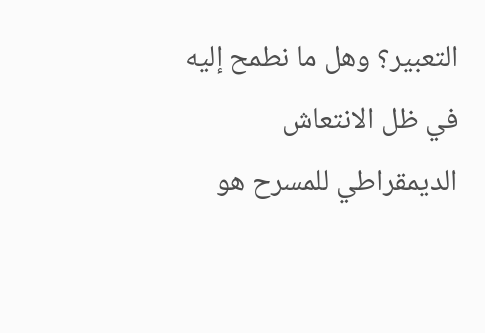التعبير؟ وهل ما نطمح إليه في ظل الانتعاش الديمقراطي للمسرح هو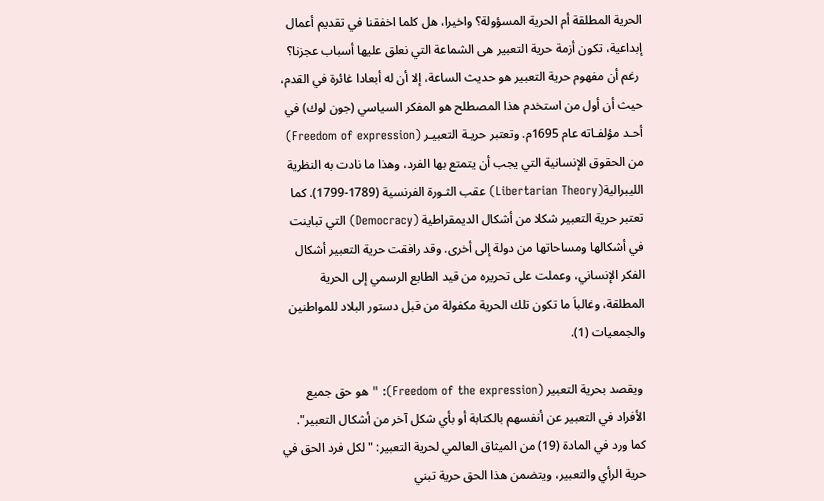الحرية المطلقة أم الحرية المسؤولة؟ واخيرا، هل كلما اخفقنا في تقديم أعمال إبداعية، تكون أزمة حرية التعبير هى الشماعة التي نعلق عليها أسباب عجزنا؟
 رغم أن مفهوم حرية التعبير هو حديث الساعة، إلا أن له أبعادا غائرة في القدم، حيث أن أول من استخدم هذا المصطلح هو المفكر السياسي (جون لوك) في أحـد مؤلفـاته عام 1695م. وتعتبر حريـة التعبيـر (Freedom of expression) من الحقوق الإنسانية التي يجب أن يتمتع بها الفرد، وهذا ما نادت به النظرية الليبرالية(Libertarian Theory) عقب الثـورة الفرنسية (1789-1799). كما تعتبر حرية التعبير شكلا من أشكال الديمقراطية (Democracy) التي تباينت في أشكالها ومساحاتها من دولة إلى أخرى. وقد رافقت حرية التعبير أشكال الفكر الإنساني، وعملت على تحريره من قيد الطابع الرسمي إلى الحرية المطلقة، وغالباَ ما تكون تلك الحرية مكفولة من قبل دستور البلاد للمواطنين والجمعيات (1).

 ويقصد بحرية التعبير (Freedom of the expression): " هو حق جميع الأفراد في التعبير عن أنفسهم بالكتابة أو بأي شكل آخر من أشكال التعبير". كما ورد في المادة (19) من الميثاق العالمي لحرية التعبير: " لكل فرد الحق في حرية الرأي والتعبير، ويتضمن هذا الحق حرية تبني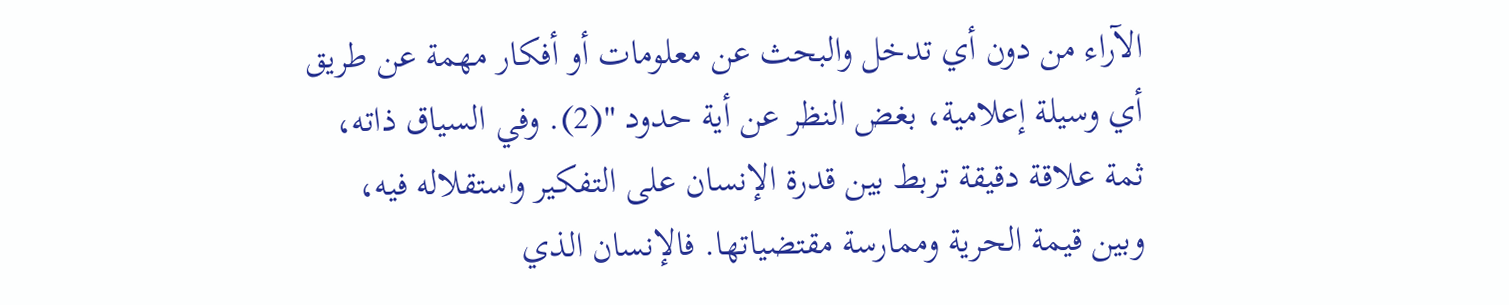الآراء من دون أي تدخل والبحث عن معلومات أو أفكار مهمة عن طريق أي وسيلة إعلامية، بغض النظر عن أية حدود "(2). وفي السياق ذاته، ثمة علاقة دقيقة تربط بين قدرة الإنسان على التفكير واستقلاله فيه، وبين قيمة الحرية وممارسة مقتضياتها. فالإنسان الذي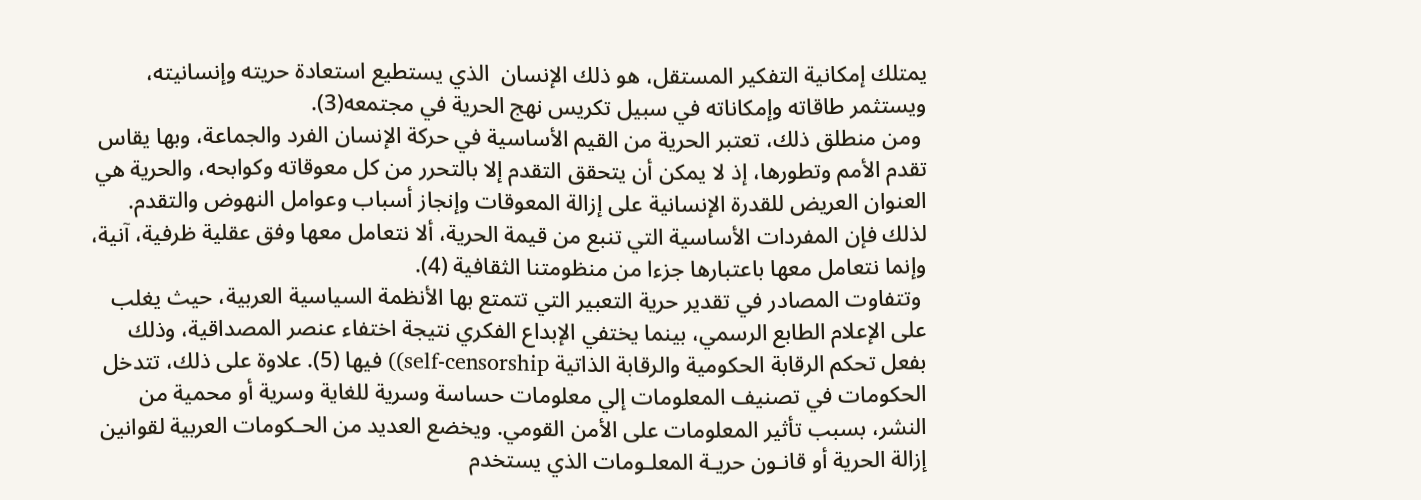يمتلك إمكانية التفكير المستقل، هو ذلك الإنسان  الذي يستطيع استعادة حريته وإنسانيته، ويستثمر طاقاته وإمكاناته في سبيل تكريس نهج الحرية في مجتمعه(3).
 ومن منطلق ذلك، تعتبر الحرية من القيم الأساسية في حركة الإنسان الفرد والجماعة، وبها يقاس تقدم الأمم وتطورها، إذ لا يمكن أن يتحقق التقدم إلا بالتحرر من كل معوقاته وكوابحه، والحرية هي العنوان العريض للقدرة الإنسانية على إزالة المعوقات وإنجاز أسباب وعوامل النهوض والتقدم. لذلك فإن المفردات الأساسية التي تنبع من قيمة الحرية، ألا نتعامل معها وفق عقلية ظرفية، آنية، وإنما نتعامل معها باعتبارها جزءا من منظومتنا الثقافية (4).
 وتتفاوت المصادر في تقدير حرية التعبير التي تتمتع بها الأنظمة السياسية العربية، حيث يغلب على الإعلام الطابع الرسمي، بينما يختفي الإبداع الفكري نتيجة اختفاء عنصر المصداقية، وذلك بفعل تحكم الرقابة الحكومية والرقابة الذاتية self-censorship)) فيها (5). علاوة على ذلك، تتدخل الحكومات في تصنيف المعلومات إلي معلومات حساسة وسرية للغاية وسرية أو محمية من النشر، بسبب تأثير المعلومات على الأمن القومي. ويخضع العديد من الحـكومات العربية لقوانين إزالة الحرية أو قانـون حريـة المعلـومات الذي يستخدم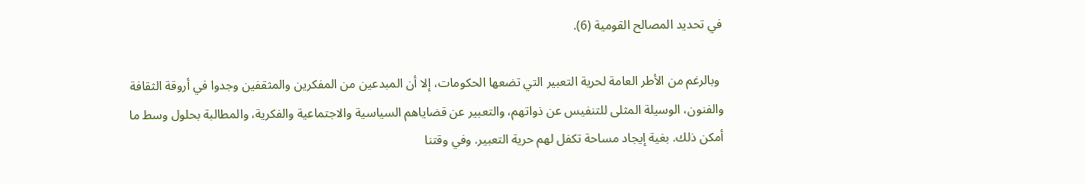في تحديد المصالح القومية (6).

 وبالرغم من الأطر العامة لحرية التعبير التي تضعها الحكومات، إلا أن المبدعين من المفكرين والمثقفين وجدوا في أروقة الثقافة والفنون، الوسيلة المثلى للتنفيس عن ذواتهم، والتعبير عن قضاياهم السياسية والاجتماعية والفكرية، والمطالبة بحلول وسط ما أمكن ذلك. بغية إيجاد مساحة تكفل لهم حرية التعبير. وفي وقتنا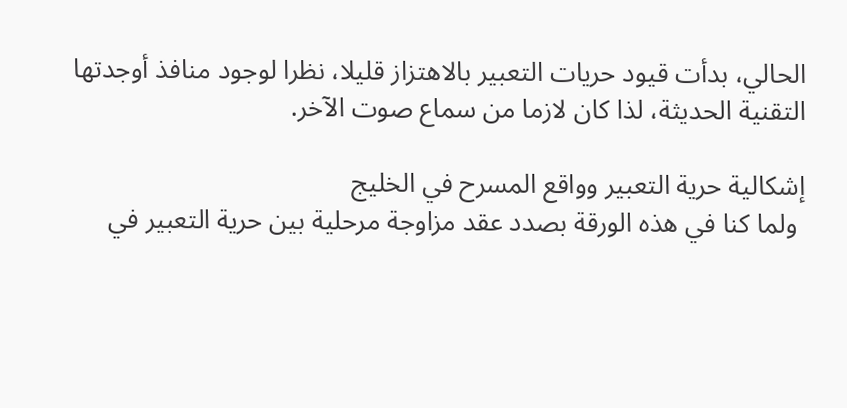الحالي، بدأت قيود حريات التعبير بالاهتزاز قليلا، نظرا لوجود منافذ أوجدتها التقنية الحديثة، لذا كان لازما من سماع صوت الآخر.

إشكالية حرية التعبير وواقع المسرح في الخليج
 ولما كنا في هذه الورقة بصدد عقد مزاوجة مرحلية بين حرية التعبير في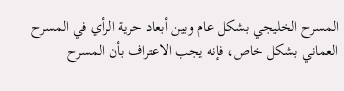المسرح الخليجي بشكل عام وبين أبعاد حرية الرأي في المسرح العماني بشكل خاص، فإنه يجب الاعتراف بأن المسرح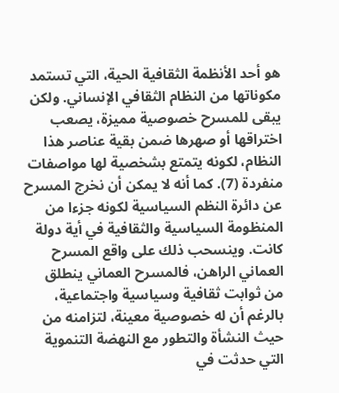هو أحد الأنظمة الثقافية الحية، التي تستمد مكوناتها من النظام الثقافي الإنساني. ولكن يبقى للمسرح خصوصية مميزة، يصعب اختراقها أو صهرها ضمن بقية عناصر هذا النظام، لكونه يتمتع بشخصية لها مواصفات منفردة (7). كما أنه لا يمكن أن نخرج المسرح عن دائرة النظم السياسية لكونه جزءا من المنظومة السياسية والثقافية في أية دولة كانت. وينسحب ذلك على واقع المسرح العماني الراهن، فالمسرح العماني ينطلق من ثوابت ثقافية وسياسية واجتماعية، بالرغم أن له خصوصية معينة، لتزامنه من حيث النشأة والتطور مع النهضة التنموية التي حدثت في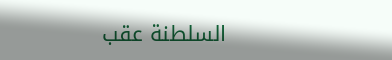السلطنة عقب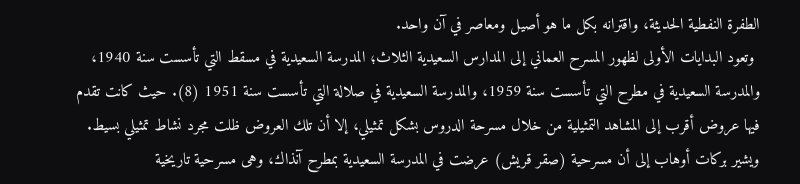الطفرة النفطية الحديثة، واقترانه بكل ما هو أصيل ومعاصر في آن واحد.
 وتعود البدايات الأولى لظهور المسرح العماني إلى المدارس السعيدية الثلاث؛ المدرسة السعيدية في مسقط التي تأسست سنة 1940، والمدرسة السعيدية في مطرح التي تأسست سنة 1959، والمدرسة السعيدية في صلالة التي تأسست سنة 1951 (8). حيث كانت تقدم فيها عروض أقرب إلى المشاهد التمثيلية من خلال مسرحة الدروس بشكل تمثيلي، إلا أن تلك العروض ظلت مجرد نشاط تمثيلي بسيط. ويشير بركات أوهاب إلى أن مسرحية (صقر قريش) عرضت في المدرسة السعيدية بمطرح آنذاك، وهى مسرحية تاريخية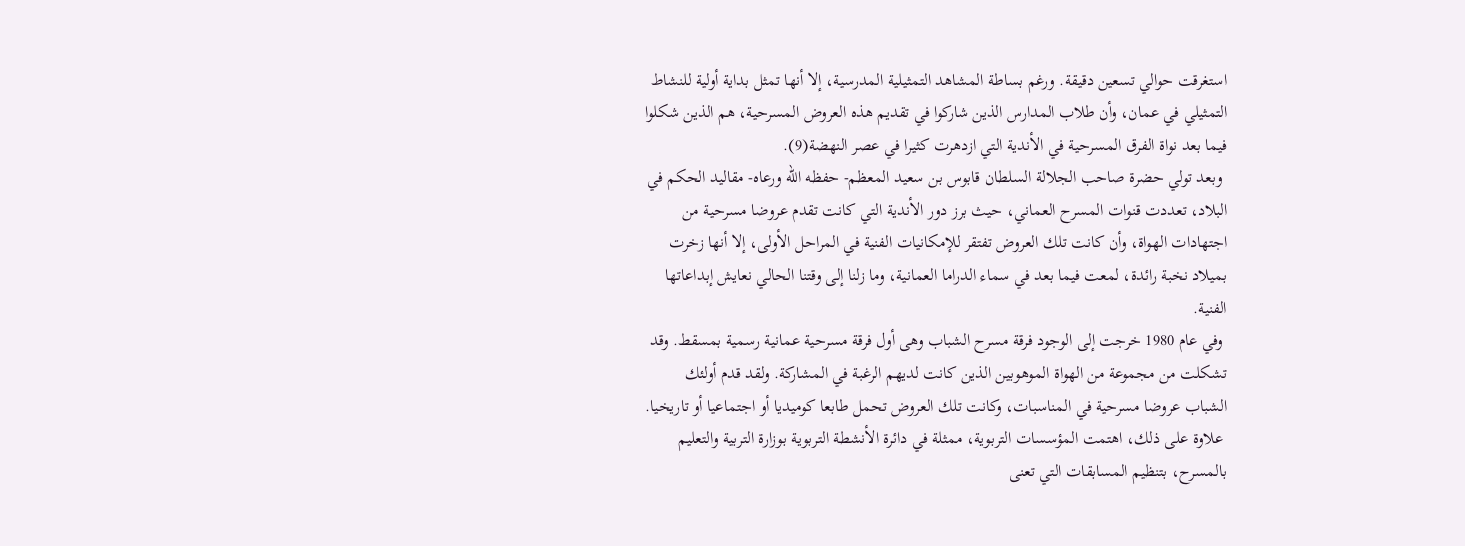استغرقت حوالي تسعين دقيقة. ورغم بساطة المشاهد التمثيلية المدرسية، إلا أنها تمثل بداية أولية للنشاط التمثيلي في عمان، وأن طلاب المدارس الذين شاركوا في تقديم هذه العروض المسرحية، هم الذين شكلوا فيما بعد نواة الفرق المسرحية في الأندية التي ازدهرت كثيرا في عصر النهضة(9).
 وبعد تولي حضرة صاحب الجلالة السلطان قابوس بن سعيد المعظم- حفظه الله ورعاه- مقاليد الحكم في البلاد، تعددت قنوات المسرح العماني، حيث برز دور الأندية التي كانت تقدم عروضا مسرحية من اجتهادات الهواة، وأن كانت تلك العروض تفتقر للإمكانيات الفنية في المراحل الأولى، إلا أنها زخرت بميلاد نخبة رائدة، لمعت فيما بعد في سماء الدراما العمانية، وما زلنا إلى وقتنا الحالي نعايش إبداعاتها الفنية.
 وفي عام 1980 خرجت إلى الوجود فرقة مسرح الشباب وهى أول فرقة مسرحية عمانية رسمية بمسقط. وقد تشكلت من مجموعة من الهواة الموهوبين الذين كانت لديهم الرغبة في المشاركة. ولقد قدم أولئك الشباب عروضا مسرحية في المناسبات، وكانت تلك العروض تحمل طابعا كوميديا أو اجتماعيا أو تاريخيا.
 علاوة على ذلك، اهتمت المؤسسات التربوية، ممثلة في دائرة الأنشطة التربوية بوزارة التربية والتعليم بالمسرح، بتنظيم المسابقات التي تعنى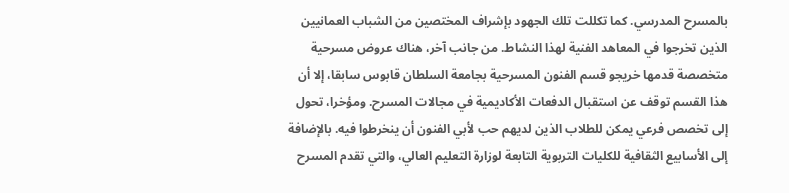بالمسرح المدرسي. كما تكللت تلك الجهود بإشراف المختصين من الشباب العمانيين الذين تخرجوا في المعاهد الفنية لهذا النشاط. من جانب آخر، هناك عروض مسرحية متخصصة قدمها خريجو قسم الفنون المسرحية بجامعة السلطان قابوس سابقا، إلا أن هذا القسم توقف عن استقبال الدفعات الأكاديمية في مجالات المسرح. ومؤخرا، تحول إلى تخصص فرعي يمكن للطلاب الذين لديهم حب لأبي الفنون أن ينخرطوا فيه. بالإضافة إلى الأسابيع الثقافية للكليات التربوية التابعة لوزارة التعليم العالي، والتي تقدم المسرح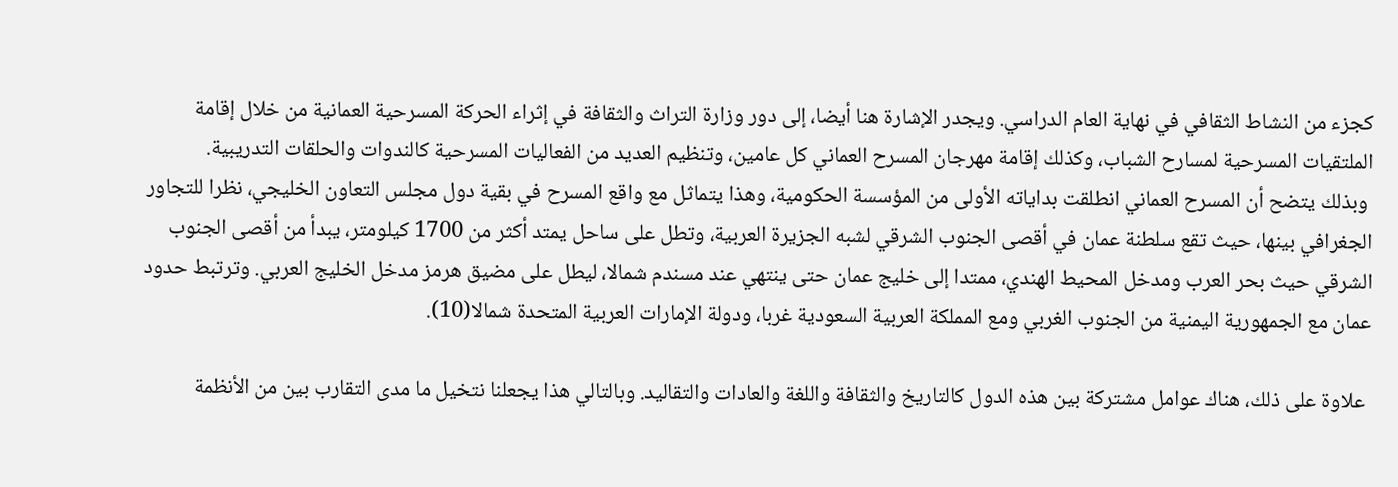كجزء من النشاط الثقافي في نهاية العام الدراسي. ويجدر الإشارة هنا أيضا، إلى دور وزارة التراث والثقافة في إثراء الحركة المسرحية العمانية من خلال إقامة الملتقيات المسرحية لمسارح الشباب، وكذلك إقامة مهرجان المسرح العماني كل عامين، وتنظيم العديد من الفعاليات المسرحية كالندوات والحلقات التدريبية.
 وبذلك يتضح أن المسرح العماني انطلقت بداياته الأولى من المؤسسة الحكومية، وهذا يتماثل مع واقع المسرح في بقية دول مجلس التعاون الخليجي، نظرا للتجاور الجغرافي بينها، حيث تقع سلطنة عمان في أقصى الجنوب الشرقي لشبه الجزيرة العربية، وتطل على ساحل يمتد أكثر من 1700 كيلومتر، يبدأ من أقصى الجنوب الشرقي حيث بحر العرب ومدخل المحيط الهندي، ممتدا إلى خليج عمان حتى ينتهي عند مسندم شمالا، ليطل على مضيق هرمز مدخل الخليج العربي. وترتبط حدود عمان مع الجمهورية اليمنية من الجنوب الغربي ومع المملكة العربية السعودية غربا، ودولة الإمارات العربية المتحدة شمالا(10).

 علاوة على ذلك، هناك عوامل مشتركة بين هذه الدول كالتاريخ والثقافة واللغة والعادات والتقاليد. وبالتالي هذا يجعلنا نتخيل ما مدى التقارب بين من الأنظمة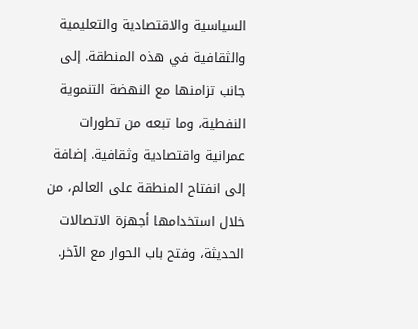السياسية والاقتصادية والتعليمية والثقافية في هذه المنطقة. إلى جانب تزامنها مع النهضة التنموية النفطية، وما تبعه من تطورات عمرانية واقتصادية وثقافية. إضافة إلى انفتاح المنطقة على العالم، من خلال استخدامها أجهزة الاتصالات الحديثة، وفتح باب الحوار مع الآخر.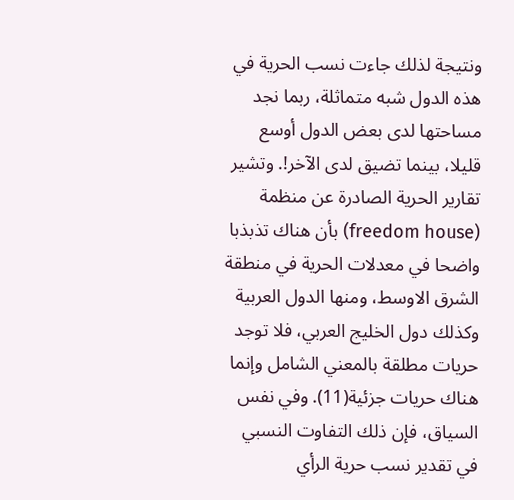ونتيجة لذلك جاءت نسب الحرية في هذه الدول شبه متماثلة، ربما نجد مساحتها لدى بعض الدول أوسع قليلا، بينما تضيق لدى الآخر!. وتشير تقارير الحرية الصادرة عن منظمة (freedom house) بأن هناك تذبذبا واضحا في معدلات الحرية في منطقة الشرق الاوسط، ومنها الدول العربية وكذلك دول الخليج العربي، فلا توجد حريات مطلقة بالمعني الشامل وإنما هناك حريات جزئية(11). وفي نفس السياق، فإن ذلك التفاوت النسبي في تقدير نسب حرية الرأي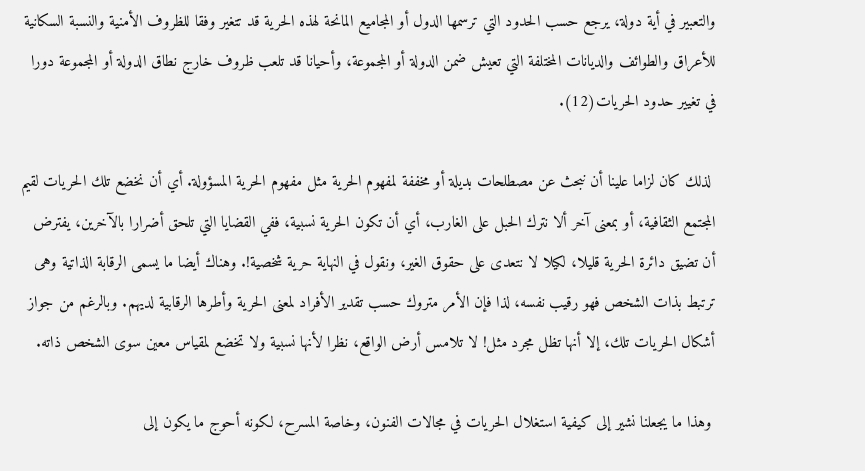والتعبير في أية دولة، يرجع حسب الحدود التي ترسمها الدول أو المجاميع المانحة لهذه الحرية قد تتغير وفقا للظروف الأمنية والنسبة السكانية للأعراق والطوائف والديانات المختلفة التي تعيش ضمن الدولة أو المجموعة، وأحيانا قد تلعب ظروف خارج نطاق الدولة أو المجموعة دورا في تغيير حدود الحريات(12).

 لذلك كان لزاما علينا أن نبحث عن مصطلحات بديلة أو مخففة لمفهوم الحرية مثل مفهوم الحرية المسؤولة. أي أن نخضع تلك الحريات لقيم المجتمع الثقافية، أو بمعنى آخر ألا نترك الحبل على الغارب، أي أن تكون الحرية نسبية، ففي القضايا التي تلحق أضرارا بالآخرين، يفترض أن تضيق دائرة الحرية قليلا، لكيلا لا نتعدى على حقوق الغير، ونقول في النهاية حرية شخصية!. وهناك أيضا ما يسمى الرقابة الذاتية وهى ترتبط بذات الشخص فهو رقيب نفسه، لذا فإن الأمر متروك حسب تقدير الأفراد لمعنى الحرية وأطرها الرقابية لديهم. وبالرغم من جواز أشكال الحريات تلك، إلا أنها تظل مجرد مثل! لا تلامس أرض الواقع، نظرا لأنها نسبية ولا تخضع لمقياس معين سوى الشخص ذاته.

 وهذا ما يجعلنا نشير إلى كيفية استغلال الحريات في مجالات الفنون، وخاصة المسرح، لكونه أحوج ما يكون إلى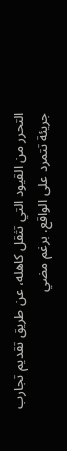التحرر من القيود التي تثقل كاهله، عن طريق تقديم تجارب جريئة تتمرد على الواقع. برغم مضي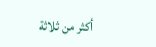أكثر من ثلاثة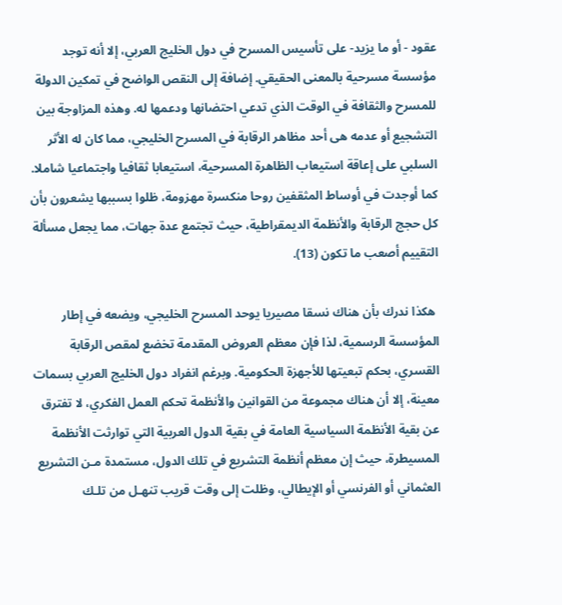عقود - أو ما يزيد- على تأسيس المسرح في دول الخليج العربي، إلا أنه توجد مؤسسة مسرحية بالمعنى الحقيقي. إضافة إلى النقص الواضح في تمكين الدولة للمسرح والثقافة في الوقت الذي تدعي احتضانها ودعمها له. وهذه المزاوجة بين التشجيع أو عدمه هى أحد مظاهر الرقابة في المسرح الخليجي، مما كان له الأثر السلبي على إعاقة استيعاب الظاهرة المسرحية، استيعابا ثقافيا واجتماعيا شاملا. كما أوجدت في أوساط المثقفين روحا منكسرة مهزومة، ظلوا بسببها يشعرون بأن كل حجج الرقابة والأنظمة الديمقراطية، حيث تجتمع عدة جهات، مما يجعل مسألة التقييم أصعب ما تكون (13).

 هكذا ندرك بأن هناك نسقا مصيريا يوحد المسرح الخليجي، ويضعه في إطار المؤسسة الرسمية، لذا فإن معظم العروض المقدمة تخضع لمقص الرقابة القسري، بحكم تبعيتها للأجهزة الحكومية. وبرغم انفراد دول الخليج العربي بسمات معينة، إلا أن هناك مجموعة من القوانين والأنظمة تحكم العمل الفكري، لا تفترق عن بقية الأنظمة السياسية العامة في بقية الدول العربية التي توارثت الأنظمة المسيطرة، حيث إن معظم أنظمة التشريع في تلك الدول، مستمدة مـن التشريع العثماني أو الفرنسي أو الإيطالي، وظلت إلى وقت قريب تنهـل من تلـك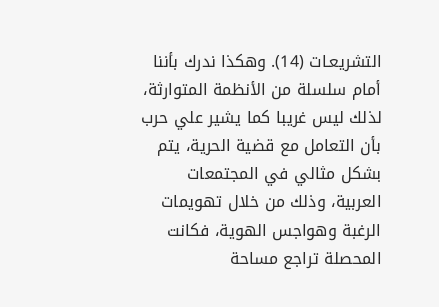التشريعـات (14). وهكذا ندرك بأننا أمام سلسلة من الأنظمة المتوارثة، لذلك ليس غريبا كما يشير علي حرب بأن التعامل مع قضية الحرية، يتم بشكل مثالي في المجتمعات العربية، وذلك من خلال تهويمات الرغبة وهواجس الهوية، فكانت المحصلة تراجع مساحة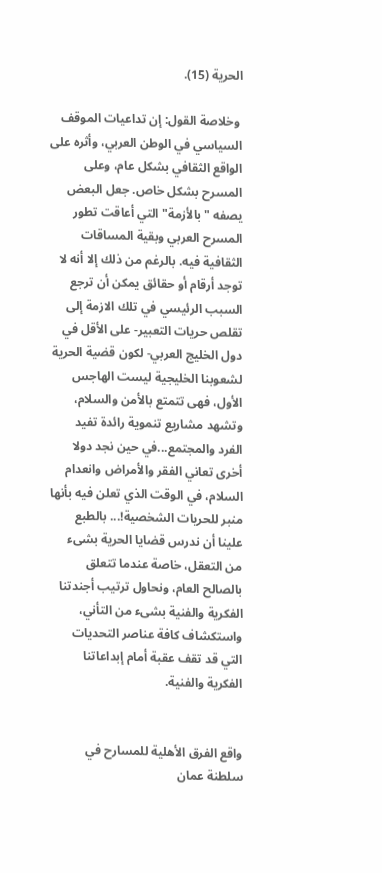الحرية (15).

 وخلاصة القول: إن تداعيات الموقف السياسي في الوطن العربي، وأثره على الواقع الثقافي بشكل عام، وعلى المسرح بشكل خاص. جعل البعض يصفه " بالأزمة" التي أعاقت تطور المسرح العربي وبقية المساقات الثقافية فيه. بالرغم من ذلك إلا أنه لا توجد أرقام أو حقائق يمكن أن ترجع السبب الرئيسي في تلك الازمة إلى تقلص حريات التعبير- على الأقل في دول الخليج العربي- لكون قضية الحرية لشعوبنا الخليجية ليست الهاجس الأول، فهى تتمتع بالأمن والسلام، وتشهد مشاريع تنموية رائدة تفيد الفرد والمجتمع...في حين نجد دولا أخرى تعاني الفقر والأمراض وانعدام السلام، في الوقت الذي تعلن فيه بأنها منبر للحريات الشخصية!... بالطبع علينا أن ندرس قضايا الحرية بشىء من التعقل، خاصة عندما تتعلق بالصالح العام، ونحاول ترتيب أجندتنا الفكرية والفنية بشىء من التأني، واستكشاف كافة عناصر التحديات التي قد تقف عقبة أمام إبداعاتنا الفكرية والفنية.


واقع الفرق الأهلية للمسارح في سلطنة عمان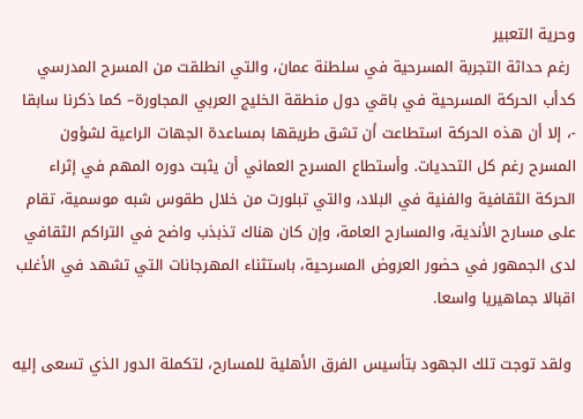وحرية التعبير
 رغم حداثة التجربة المسرحية في سلطنة عمان، والتي انطلقت من المسرح المدرسي كدأب الحركة المسرحية في باقي دول منطقة الخليج العربي المجاورة– كما ذكرنا سابقا -، إلا أن هذه الحركة استطاعت أن تشق طريقها بمساعدة الجهات الراعية لشؤون المسرح رغم كل التحديات. وأستطاع المسرح العماني أن يثبت دوره المهم في إثراء الحركة الثقافية والفنية في البلاد، والتي تبلورت من خلال طقوس شبه موسمية، تقام على مسارح الأندية، والمسارح العامة، وإن كان هناك تذبذب واضح في التراكم الثقافي لدى الجمهور في حضور العروض المسرحية، باستثناء المهرجانات التي تشهد في الأغلب اقبالا جماهيريا واسعا.

 ولقد توجت تلك الجهود بتأسيس الفرق الأهلية للمسارح، لتكملة الدور الذي تسعى إليه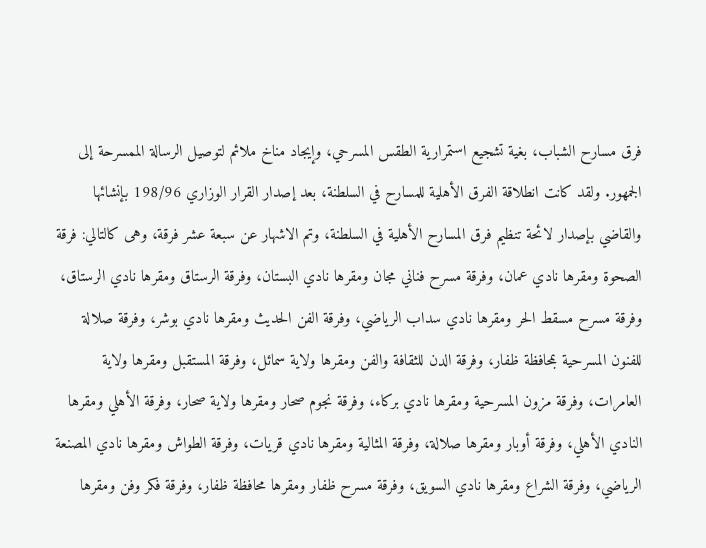فرق مسارح الشباب، بغية تشجيع استمرارية الطقس المسرحي، وإيجاد مناخ ملائم لتوصيل الرسالة الممسرحة إلى الجمهور. ولقد كانت انطلاقة الفرق الأهلية للمسارح في السلطنة، بعد إصدار القرار الوزاري 198/96 بإنشائها والقاضي بإصدار لائحة تنظيم فرق المسارح الأهلية في السلطنة، وتم الاشهار عن سبعة عشر فرقة، وهى كالتالي: فرقة الصحوة ومقرها نادي عمان، وفرقة مسرح فناني مجان ومقرها نادي البستان، وفرقة الرستاق ومقرها نادي الرستاق، وفرقة مسرح مسقط الحر ومقرها نادي سداب الرياضي، وفرقة الفن الحديث ومقرها نادي بوشر، وفرقة صلالة للفنون المسرحية بمحافظة ظفار، وفرقة الدن للثقافة والفن ومقرها ولاية سمائل، وفرقة المستقبل ومقرها ولاية العامرات، وفرقة مزون المسرحية ومقرها نادي بركاء، وفرقة نجوم صحار ومقرها ولاية صحار، وفرقة الأهلي ومقرها النادي الأهلي، وفرقة أوبار ومقرها صلالة، وفرقة المثالية ومقرها نادي قريات، وفرقة الطواش ومقرها نادي المصنعة الرياضي، وفرقة الشراع ومقرها نادي السويق، وفرقة مسرح ظفار ومقرها محافظة ظفار، وفرقة فكر وفن ومقرها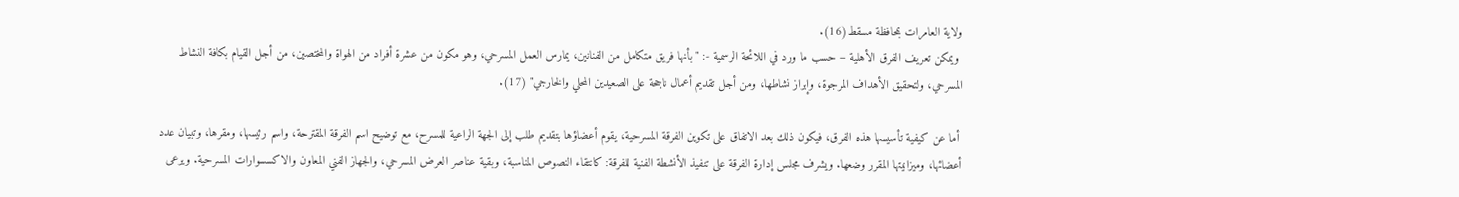ولاية العامرات بمحافظة مسقط(16).
 ويمكن تعريف الفرق الأهلية – حسب ما ورد في اللائحة الرسمية -: " بأنها فريق متكامل من الفنانين، يمارس العمل المسرحي، وهو مكون من عشرة أفراد من الهواة والمختصين، من أجل القيام بكافة النشاط المسرحي، ولتحقيق الأهداف المرجوة، وإبراز نشاطها، ومن أجل تقديم أعمال ناجحة على الصعيدين المحلي والخارجي" (17).

 أما عن كيفية تأسيسها هذه الفرق، فيكون ذلك بعد الاتفاق على تكوين الفرقة المسرحية، يقوم أعضاؤها بتقديم طلب إلى الجهة الراعية للمسرح، مع توضيح اسم الفرقة المقترحة، واسم رئيسها، ومقرها، وتبيان عدد أعضائها، وميزانيتها المقرر وضعها. ويشرف مجلس إدارة الفرقة على تنفيذ الأنشطة الفنية للفرقة: كانتقاء النصوص المناسبة، وبقية عناصر العرض المسرحي، والجهاز الفني المعاون والاكسسوارات المسرحية. ويرعى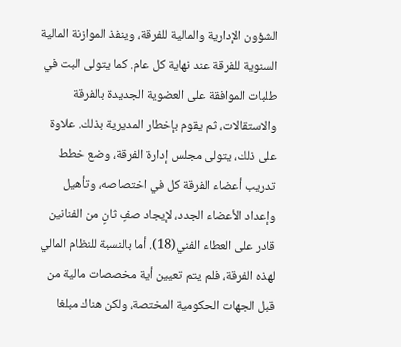الشؤون الإدارية والمالية للفرقة، وينفذ الموازنة المالية السنوية للفرقة عند نهاية كل عام. كما يتولى البت في طلبات الموافقة على العضوية الجديدة بالفرقة والاستقالات، ثم يقوم بإخطار المديرية بذلك. علاوة على ذلك، يتولى مجلس إدارة الفرقة، وضع خطط تدريب أعضاء الفرقة كل في اختصاصه، وتأهيل وإعداد الأعضاء الجدد، لإيجاد صفٍ ثانٍ من الفنانين قادر على العطاء الفني(18). أما بالنسبة للنظام المالي لهذه الفرقة، فلم يتم تعيين أية مخصصات مالية من قبل الجهات الحكومية المختصة، ولكن هناك مبلغا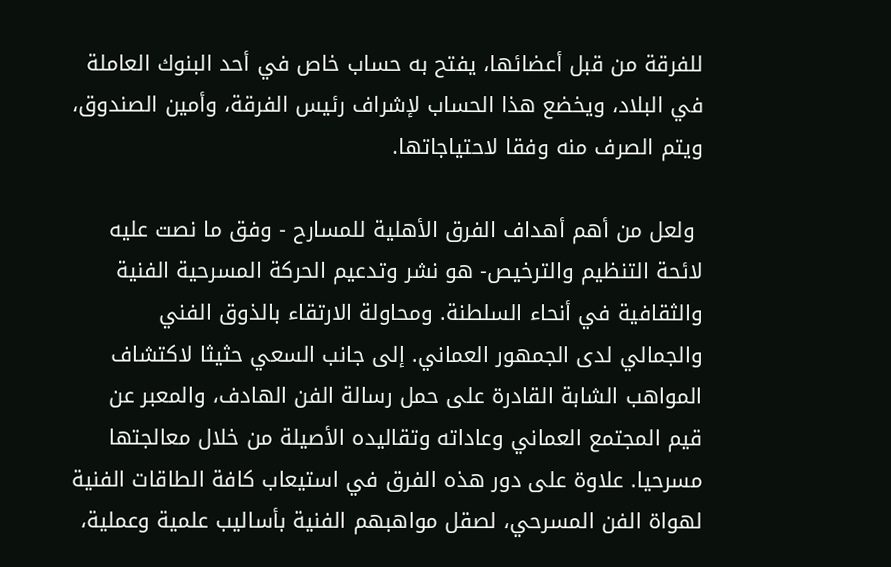للفرقة من قبل أعضائها، يفتح به حساب خاص في أحد البنوك العاملة في البلاد، ويخضع هذا الحساب لإشراف رئيس الفرقة، وأمين الصندوق، ويتم الصرف منه وفقا لاحتياجاتها.

 ولعل من أهم أهداف الفرق الأهلية للمسارح - وفق ما نصت عليه لائحة التنظيم والترخيص- هو نشر وتدعيم الحركة المسرحية الفنية والثقافية في أنحاء السلطنة. ومحاولة الارتقاء بالذوق الفني والجمالي لدى الجمهور العماني. إلى جانب السعي حثيثا لاكتشاف المواهب الشابة القادرة على حمل رسالة الفن الهادف، والمعبر عن قيم المجتمع العماني وعاداته وتقاليده الأصيلة من خلال معالجتها مسرحيا. علاوة على دور هذه الفرق في استيعاب كافة الطاقات الفنية لهواة الفن المسرحي، لصقل مواهبهم الفنية بأساليب علمية وعملية،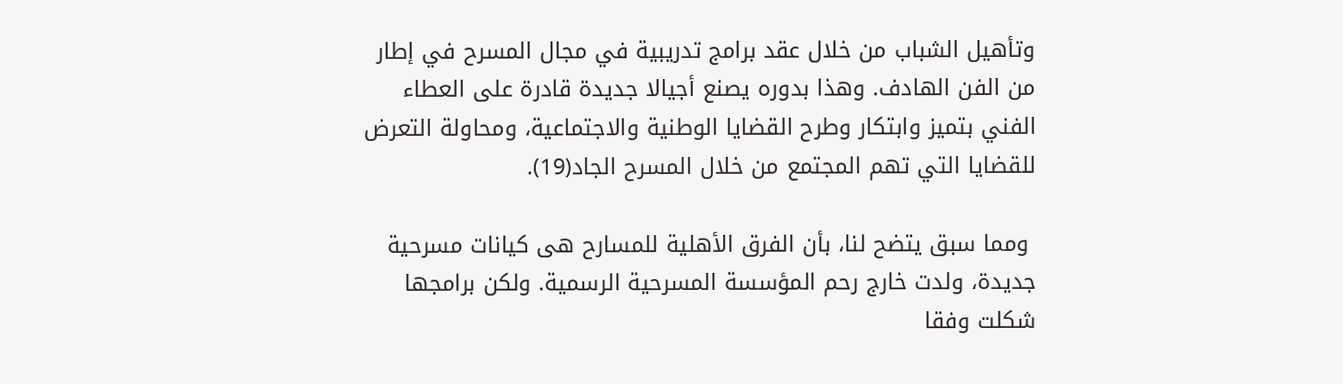وتأهيل الشباب من خلال عقد برامج تدريبية في مجال المسرح في إطار من الفن الهادف. وهذا بدوره يصنع أجيالا جديدة قادرة على العطاء الفني بتميز وابتكار وطرح القضايا الوطنية والاجتماعية، ومحاولة التعرض للقضايا التي تهم المجتمع من خلال المسرح الجاد(19).

 ومما سبق يتضح لنا، بأن الفرق الأهلية للمسارح هى كيانات مسرحية جديدة، ولدت خارج رحم المؤسسة المسرحية الرسمية. ولكن برامجها شكلت وفقا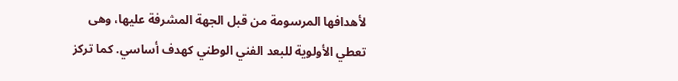لأهدافها المرسومة من قبل الجهة المشرفة عليها، وهى تعطي الأولوية للبعد الفني الوطني كهدف أساسي. كما تركز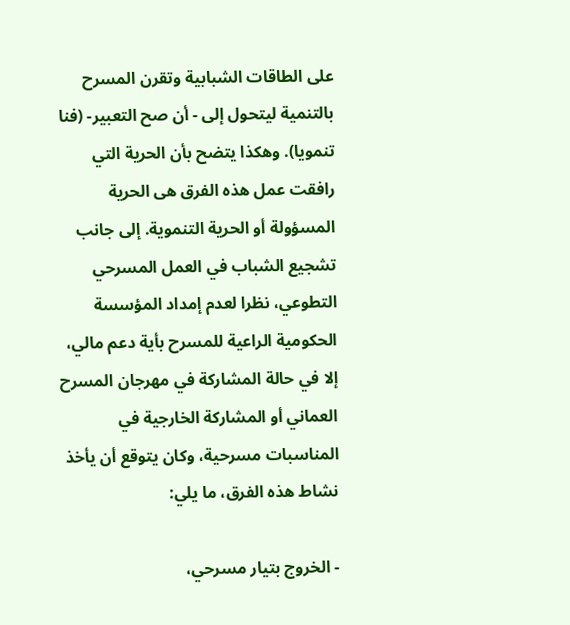على الطاقات الشبابية وتقرن المسرح بالتنمية ليتحول إلى - أن صح التعبير- (فنا تنمويا). وهكذا يتضح بأن الحرية التي رافقت عمل هذه الفرق هى الحرية المسؤولة أو الحرية التنموية. إلى جانب تشجيع الشباب في العمل المسرحي التطوعي، نظرا لعدم إمداد المؤسسة الحكومية الراعية للمسرح بأية دعم مالي، إلا في حالة المشاركة في مهرجان المسرح العماني أو المشاركة الخارجية في المناسبات مسرحية، وكان يتوقع أن يأخذ نشاط هذه الفرق، ما يلي:

- الخروج بتيار مسرحي،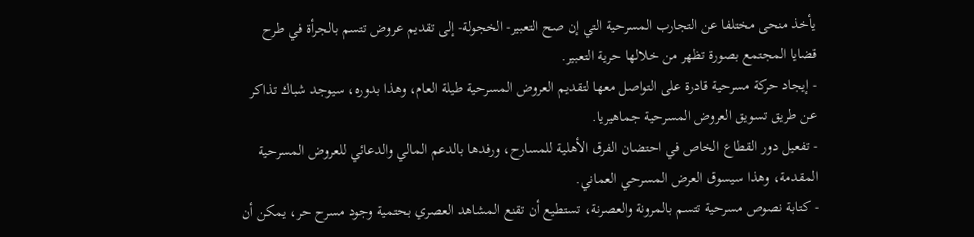يأخذ منحى مختلفا عن التجارب المسرحية التي إن صح التعبير- الخجولة- إلى تقديم عروض تتسم بالجرأة في طرح قضايا المجتمع بصورة تظهر من خلالها حرية التعبير.
- إيجاد حركة مسرحية قادرة على التواصل معها لتقديم العروض المسرحية طيلة العام، وهذا بدوره، سيوجد شباك تذاكر عن طريق تسويق العروض المسرحية جماهيريا.
- تفعيل دور القطاع الخاص في احتضان الفرق الأهلية للمسارح، ورفدها بالدعم المالي والدعائي للعروض المسرحية المقدمة، وهذا سيسوق العرض المسرحي العماني.
- كتابة نصوص مسرحية تتسم بالمرونة والعصرنة، تستطيع أن تقنع المشاهد العصري بحتمية وجود مسرح حر، يمكن أن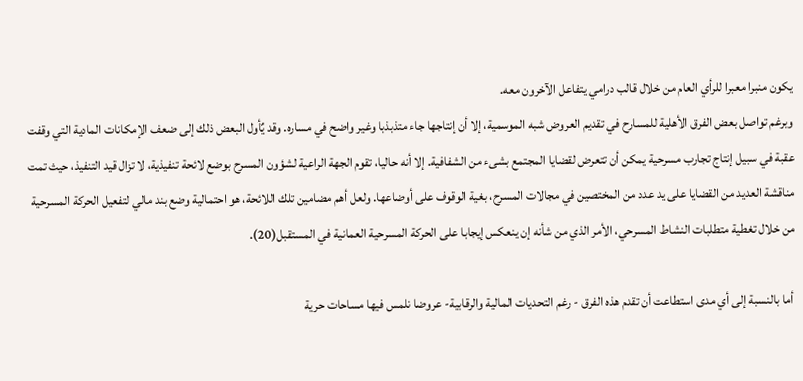يكون منبرا معبرا للرأي العام من خلال قالب درامي يتفاعل الآخرون معه.
وبرغم تواصل بعض الفرق الأهلية للمسارح في تقديم العروض شبه الموسمية، إلا أن إنتاجها جاء متذبذبا وغير واضح في مساره. وقد يٌأول البعض ذلك إلى ضعف الإمكانات المادية التي وقفت عقبة في سبيل إنتاج تجارب مسرحية يمكن أن تتعرض لقضايا المجتمع بشىء من الشفافية. إلا أنه حاليا، تقوم الجهة الراعية لشؤون المسرح بوضع لائحة تنفيذية، لا تزال قيد التنفيذ، حيث تمت مناقشة العديد من القضايا على يد عدد من المختصين في مجالات المسرح، بغية الوقوف على أوضاعها. ولعل أهم مضامين تلك اللائحة، هو احتمالية وضع بند مالي لتفعيل الحركة المسرحية من خلال تغطية متطلبات النشاط المسرحي، الأمر الذي من شأنه إن ينعكس إيجابا على الحركة المسرحية العمانية في المستقبل(20).

 أما بالنسبة إلى أي مدى استطاعت أن تقدم هذه الفرق - رغم التحديات المالية والرقابية- عروضا نلمس فيها مساحات حرية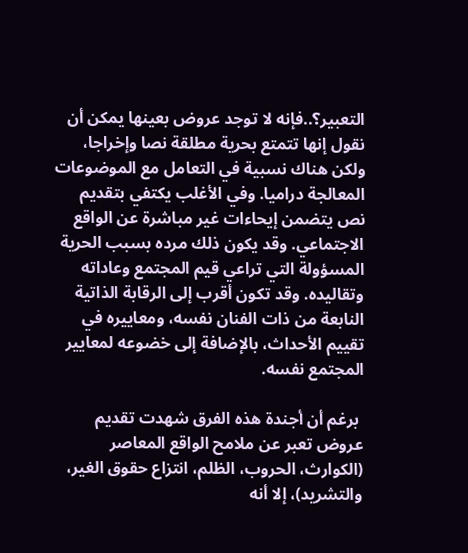التعبير؟..فإنه لا توجد عروض بعينها يمكن أن نقول إنها تتمتع بحرية مطلقة نصا وإخراجا، ولكن هناك نسبية في التعامل مع الموضوعات المعالجة دراميا. وفي الأغلب يكتفي بتقديم نص يتضمن إيحاءات غير مباشرة عن الواقع الاجتماعي. وقد يكون ذلك مرده بسبب الحرية المسؤولة التي تراعي قيم المجتمع وعاداته وتقاليده. وقد تكون أقرب إلى الرقابة الذاتية النابعة من ذات الفنان نفسه، ومعاييره في تقييم الأحداث، بالإضافة إلى خضوعه لمعايير المجتمع نفسه.

 برغم أن أجندة هذه الفرق شهدت تقديم عروض تعبر عن ملامح الواقع المعاصر (الكوارث، الحروب، الظلم، انتزاع حقوق الغير، والتشريد)، إلا أنه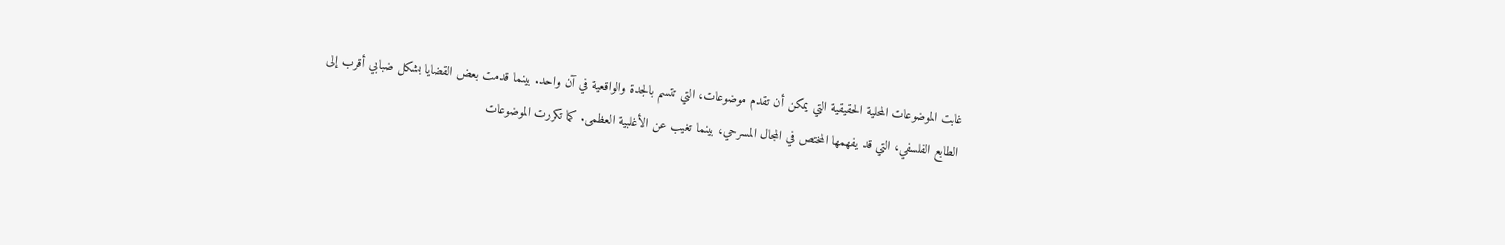غابت الموضوعات المحلية الحقيقية التي يمكن أن تقدم موضوعات، التي تتسم بالجدة والواقعية في آن واحد. بينما قدمت بعض القضايا بشكل ضبابي أقرب إلى الطابع الفلسفي، التي قد يفهمها المختص في المجال المسرحي، بينما تغيب عن الأغلبية العظمى. كما تكررت الموضوعات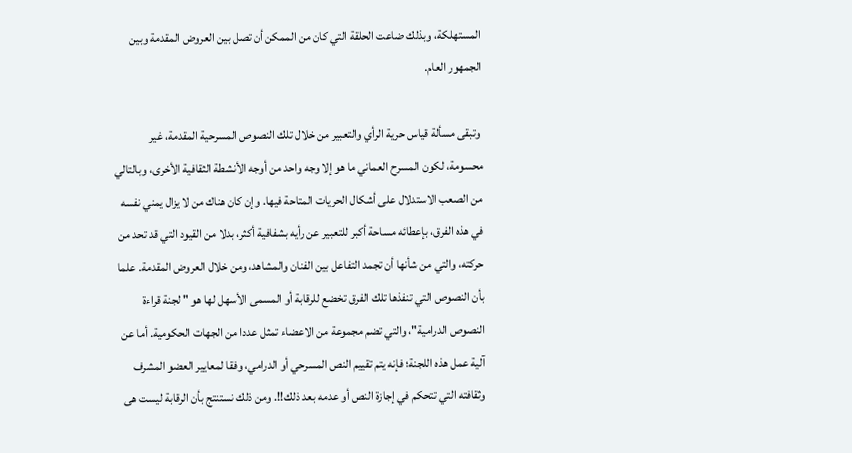المستهلكة، وبذلك ضاعت الحلقة التي كان من الممكن أن تصل بين العروض المقدمة وبين الجمهور العام.

 وتبقى مسألة قياس حرية الرأي والتعبير من خلال تلك النصوص المسرحية المقدمة، غير محسومة، لكون المسرح العماني ما هو إلا وجه واحد من أوجه الأنشطة الثقافية الأخرى، وبالتالي من الصعب الاستدلال على أشكال الحريات المتاحة فيها. وإن كان هناك من لا يزال يمني نفسه في هذه الفرق، بإعطائه مساحة أكبر للتعبير عن رأيه بشفافية أكثر، بدلا من القيود التي قد تحد من حركته، والتي من شأنها أن تجمد التفاعل بين الفنان والمشاهد، ومن خلال العروض المقدمة. علما بأن النصوص التي تنفذها تلك الفرق تخضع للرقابة أو المسمى الأسهل لها هو " لجنة قراءة النصوص الدرامية"، والتي تضم مجموعة من الاعضاء تمثل عددا من الجهات الحكومية. أما عن آلية عمل هذه اللجنة؛ فإنه يتم تقييم النص المسرحي أو الدرامي، وفقا لمعايير العضو المشرف وثقافته التي تتحكم في إجازة النص أو عدمه بعد ذلك!!. ومن ذلك نستنتج بأن الرقابة ليست هى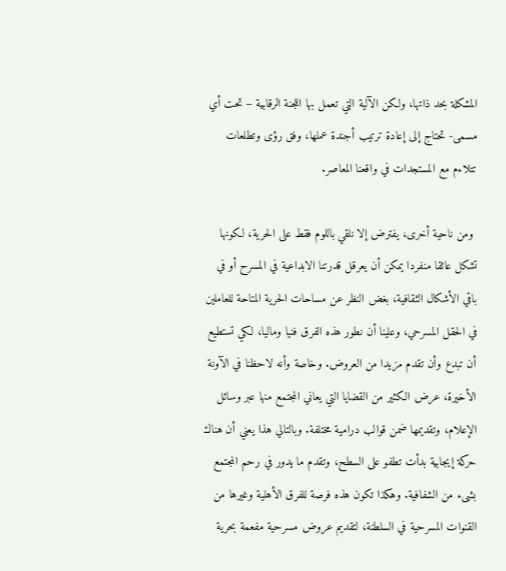المشكلة بحد ذاتها، ولكن الآلية التي تعمل بها اللجنة الرقابية – تحت أي مسمى- تحتاج إلى إعادة ترتيب أجندة عملها، وفق رؤى وتطلعات تتلاءم مع المستجدات في واقعنا المعاصر.

 ومن ناحية أخرى، يفترض إلا نلقي باللوم فقط على الحرية، لكونها تشكل عائقا منفردا يمكن أن يعرقل قدرتنا الابداعية في المسرح أو في باقي الأشكال الثقافية، بغض النظر عن مساحات الحرية المتاحة للعاملين في الحقل المسرحي، وعلينا أن نطور هذه الفرق فنيا وماليا، لكي تستطيع أن تبدع وأن تقدم مزيدا من العروض. وخاصة وأنه لاحظنا في الآونة الأخيرة، عرض الكثير من القضايا التي يعاني المجتمع منها عبر وسائل الإعلام، وتقديمها ضمن قوالب درامية مختلفة. وبالتالي هذا يعني أن هناك حركة إيجابية بدأت تطفو على السطح، وتقدم ما يدور في رحم المجتمع بشىء من الشفافية. وهكذا تكون هذه فرصة للفرق الأهلية وغيرها من القنوات المسرحية في السلطنة، لتقديم عروض مسرحية مفعمة بحرية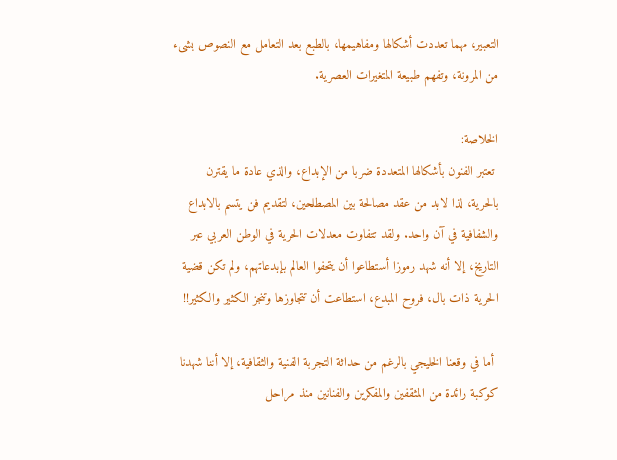التعبير، مهما تعددت أشكالها ومفاهيمها، بالطبع بعد التعامل مع النصوص بشىء من المرونة، وتفهم طبيعة المتغيرات العصرية.

الخلاصة:
 تعتبر الفنون بأشكالها المتعددة ضربا من الإبداع، والذي عادة ما يقترن بالحرية، لذا لابد من عقد مصالحة بين المصطلحين، لتقديم فن يتسم بالابداع والشفافية في آن واحد. ولقد تتفاوت معدلات الحرية في الوطن العربي عبر التاريخ، إلا أنه شهد رموزا أستطاعوا أن يتحفوا العالم بإبدعاتهم، ولم تكن قضية الحرية ذات بال، فروح المبدع، استطاعت أن تتجاوزها وتنجز الكثير والكثير!!

 أما في وقعنا الخليجي بالرغم من حداثة التجربة الفنية والثقافية، إلا أننا شهدنا كوكبة رائدة من المثقفين والمفكرين والفنانين منذ مراحل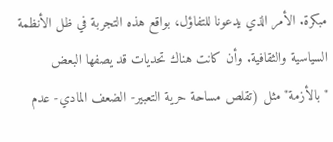مبكرة. الأمر الذي يدعونا للتفاؤل، بواقع هذه التجربة في ظل الأنظمة السياسية والثقافية. وأن كانت هناك تحديات قد يصفها البعض "بالأزمة" مثل (تقلص مساحة حرية التعبير- الضعف المادي- عدم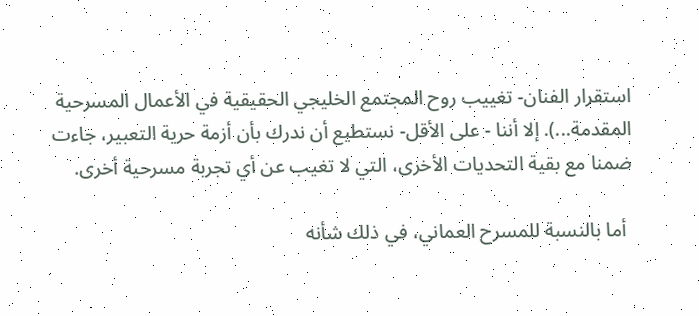استقرار الفنان- تغييب روح المجتمع الخليجي الحقيقية في الأعمال المسرحية المقدمة...). إلا أننا - على الأقل- نستطيع أن ندرك بأن أزمة حرية التعبير، جاءت ضمنا مع بقية التحديات الأخرى، التي لا تغيب عن أي تجربة مسرحية أخرى.

 أما بالنسبة للمسرح العماني، في ذلك شأنه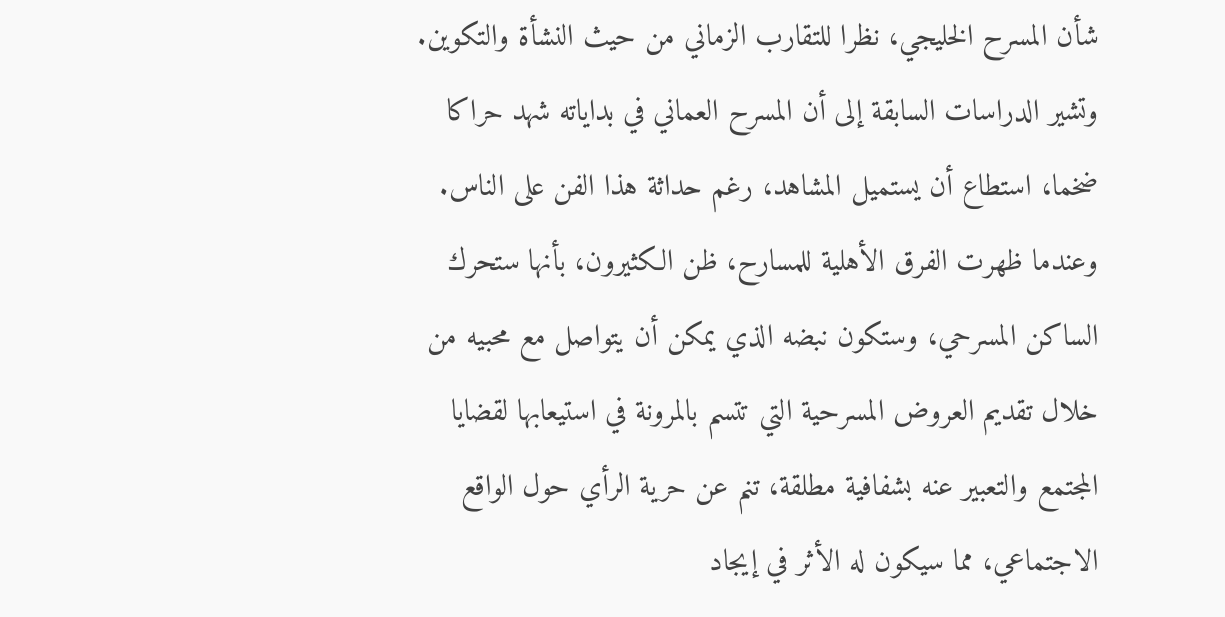شأن المسرح الخليجي، نظرا للتقارب الزماني من حيث النشأة والتكوين. وتشير الدراسات السابقة إلى أن المسرح العماني في بداياته شهد حراكا ضخما، استطاع أن يستميل المشاهد، رغم حداثة هذا الفن على الناس. وعندما ظهرت الفرق الأهلية للمسارح، ظن الكثيرون، بأنها ستحرك الساكن المسرحي، وستكون نبضه الذي يمكن أن يتواصل مع محبيه من خلال تقديم العروض المسرحية التي تتسم بالمرونة في استيعابها لقضايا المجتمع والتعبير عنه بشفافية مطلقة، تنم عن حرية الرأي حول الواقع الاجتماعي، مما سيكون له الأثر في إيجاد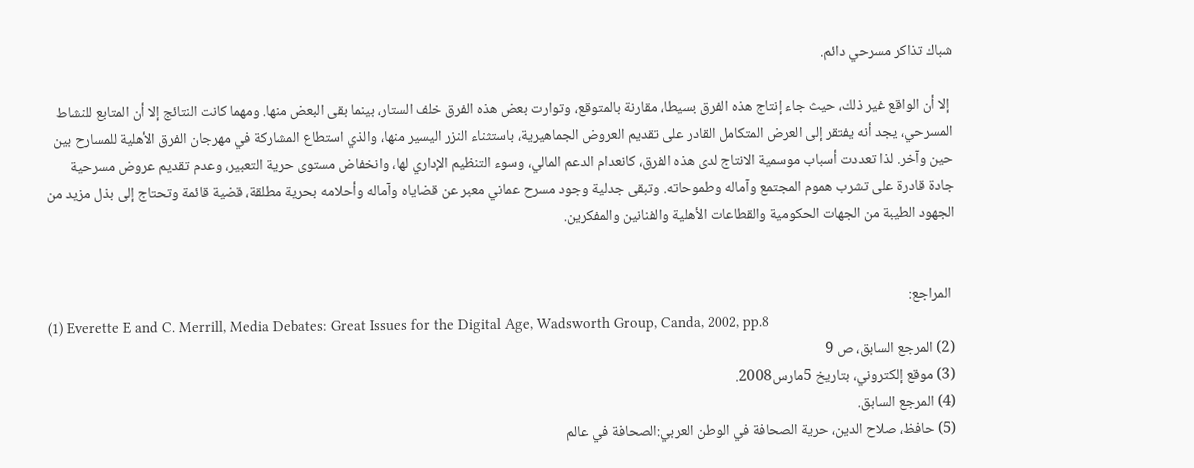شباك تذاكر مسرحي دائم.

 إلا أن الواقع غير ذلك، حيث جاء إنتاج هذه الفرق بسيطا، مقارنة بالمتوقع، وتوارت بعض هذه الفرق خلف الستار، بينما بقى البعض منها. ومهما كانت النتائج إلا أن المتابع للنشاط المسرحي، يجد أنه يفتقر إلى العرض المتكامل القادر على تقديم العروض الجماهيرية، باستثناء النزر اليسير منها، والذي استطاع المشاركة في مهرجان الفرق الأهلية للمسارح بين حين وآخر. لذا تعددت أسباب موسمية الانتاج لدى هذه الفرق، كانعدام الدعم المالي، وسوء التنظيم الإداري لها، وانخفاض مستوى حرية التعبير، وعدم تقديم عروض مسرحية جادة قادرة على تشرب هموم المجتمع وآماله وطموحاته. وتبقى جدلية وجود مسرح عماني معبر عن قضاياه وآماله وأحلامه بحرية مطلقة، قضية قائمة وتحتاج إلى بذل مزيد من الجهود الطيبة من الجهات الحكومية والقطاعات الأهلية والفنانين والمفكرين.


 المراجع:
(1) Everette E and C. Merrill, Media Debates: Great Issues for the Digital Age, Wadsworth Group, Canda, 2002, pp.8
(2) المرجع السابق، ص 9
(3) موقع إلكتروني، بتاريخ 5مارس2008.
(4) المرجع السابق.
(5) حافظ، صلاح الدين، حرية الصحافة في الوطن العربي:الصحافة في عالم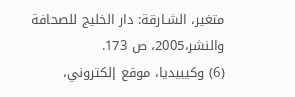متغير، الشـارقة: دار الخليج للصحافة والنشر،2005، ص 173.
(6) وكيبيديا، موقع إلكتروني،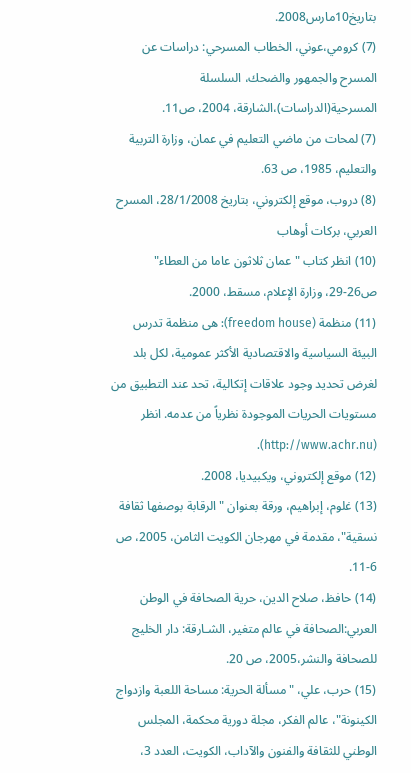بتاريخ10مارس2008.
(7) كرومي،عوني، الخطاب المسرحي: دراسات عن المسرح والجمهور والضحك، السلسلة المسرحية(الدراسات)،الشارقة، 2004، ص11.
(7) لمحات من ماضي التعليم في عمان، وزارة التربية والتعليم، 1985، ص 63.
(8) دروب، موقع إلكتروني، بتاريخ 28/1/2008، المسرح العربي، بركات أوهاب
(10) انظر كتاب " عمان ثلاثون عاما من العطاء" ص26-29، وزارة الإعلام، مسقط، 2000.
(11) منظمة (freedom house): هى منظمة تدرس البيئة السياسية والاقتصادية الأكثر عمومية، لكل بلد لغرض تحديد وجود علاقات إتكالية، تحد عند التطبيق من مستويات الحريات الموجودة نظرياً من عدمه. انظر (http://www.achr.nu).
(12) موقع إلكتروني، ويكبيديا، 2008.
(13) غلوم، إبراهيم، ورقة بعنوان "الرقابة بوصفها ثقافة نسقية"، مقدمة في مهرجان الكويت الثامن، 2005، ص 6-11.
(14) حافظ، صلاح الدين، حرية الصحافة في الوطن العربي:الصحافة في عالم متغير، الشـارقة: دار الخليج للصحافة والنشر،2005، ص 20.
(15) حرب، علي، "مسألة الحرية: مساحة اللعبة وازدواج الكينونة"، عالم الفكر، مجلة دورية محكمة، المجلس الوطني للثقافة والفنون والآداب، الكويت، العدد 3،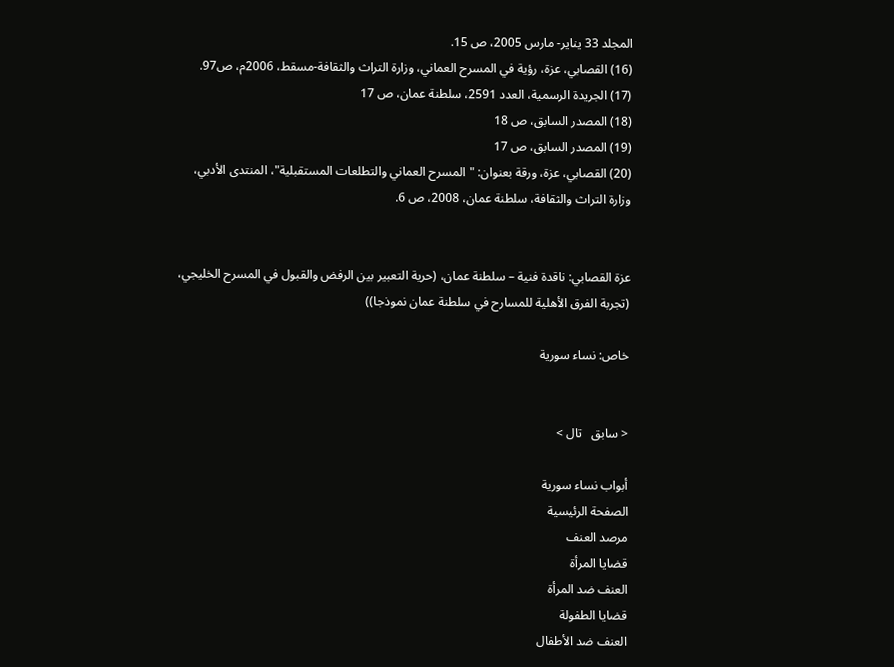المجلد 33 يناير- مارس 2005، ص 15.
(16) القصابي، عزة، رؤية في المسرح العماني، وزارة التراث والثقافة-مسقط، 2006م، ص97.
(17) الجريدة الرسمية، العدد 2591، سلطنة عمان، ص 17
(18) المصدر السابق، ص 18
(19) المصدر السابق، ص 17
(20) القصابي، عزة، ورقة بعنوان: "المسرح العماني والتطلعات المستقبلية"، المنتدى الأدبي، وزارة التراث والثقافة، سلطنة عمان، 2008، ص 6.


عزة القصابي: ناقدة فنية – سلطنة عمان، (حرية التعبير بين الرفض والقبول في المسرح الخليجي، (تجربة الفرق الأهلية للمسارح في سلطنة عمان نموذجا))

خاص: نساء سورية


< سابق   تال >

أبواب نساء سورية
الصفحة الرئيسية
مرصد العنف
قضايا المرأة
العنف ضد المرأة
قضايا الطفولة
العنف ضد الأطفال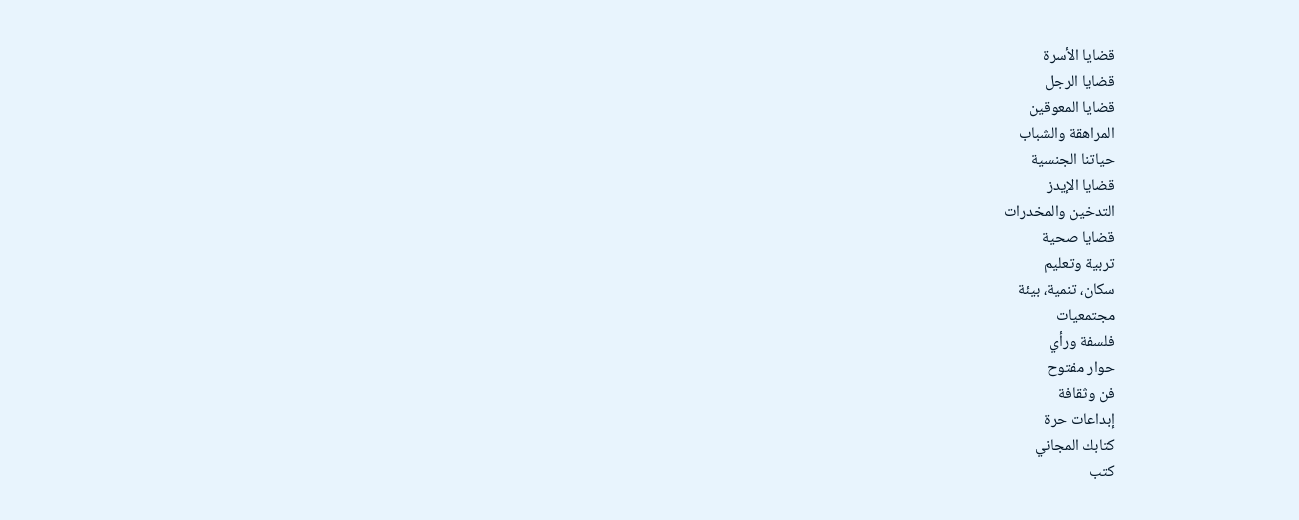قضايا الأسرة
قضايا الرجل
قضايا المعوقين
المراهقة والشباب
حياتنا الجنسية
قضايا الإيدز
التدخين والمخدرات
قضايا صحية
تربية وتعليم
سكان، تنمية، بيئة
مجتمعيات
فلسفة ورأي
حوار مفتوح
فن وثقافة
إبداعات حرة
كتابك المجاني
كتب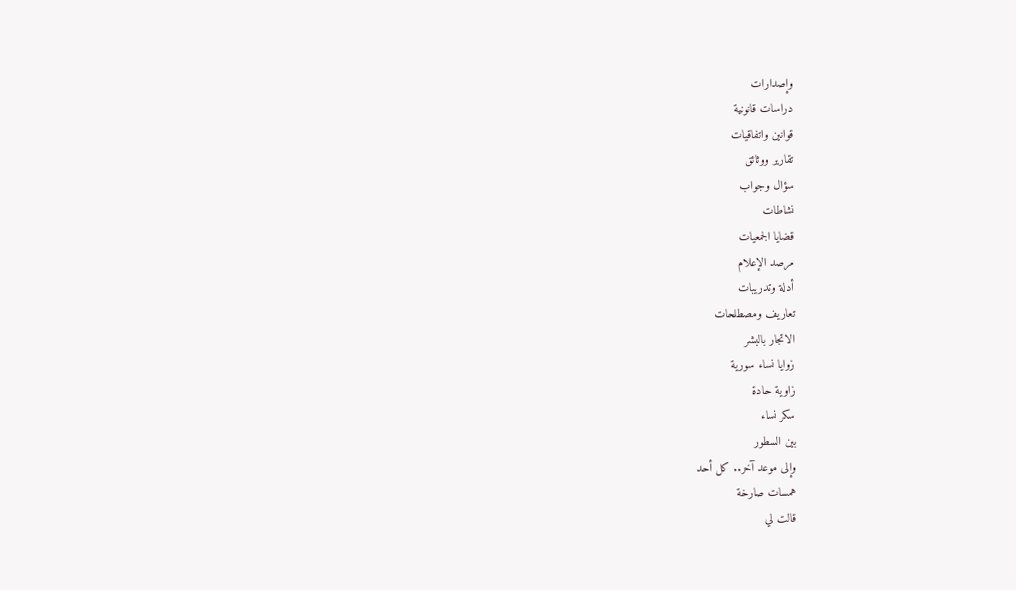وإصدارات
دراسات قانونية
قوانين واتفاقيات
تقارير ووثائق
سؤال وجواب
نشاطات
قضايا الجمعيات
مرصد الإعلام
أدلة وتدريبات
تعاريف ومصطلحات
الاتجار بالبشر
زوايا نساء سورية
زاوية حادة
سكر نساء
بين السطور
وإلى موعد آخر.. كل أحد
همسات صارخة
قالت لي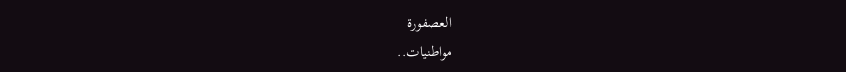العصفورة
مواطنيات..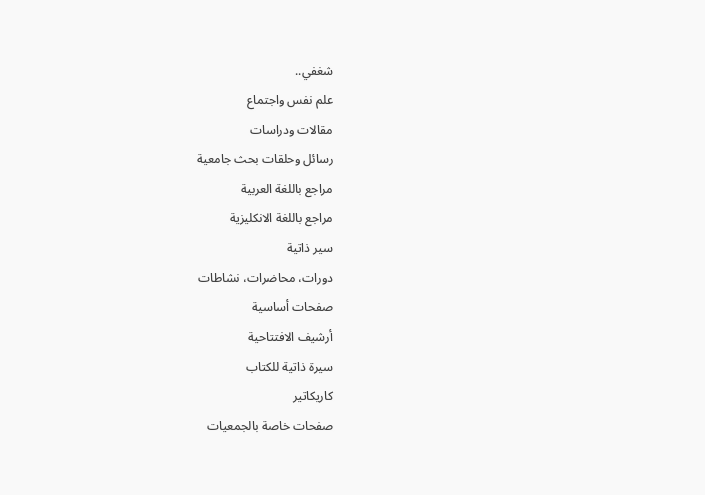شغفي..
علم نفس واجتماع
مقالات ودراسات
رسائل وحلقات بحث جامعية
مراجع باللغة العربية
مراجع باللغة الانكليزية
سير ذاتية
دورات، محاضرات، نشاطات
صفحات أساسية
أرشيف الافتتاحية
سيرة ذاتية للكتاب
كاريكاتير
صفحات خاصة بالجمعيات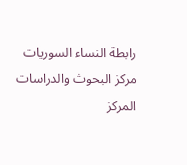رابطة النساء السوريات
مركز البحوث والدراسات
المركز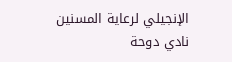الإنجيلي لرعاية المسنين
نادي دوحة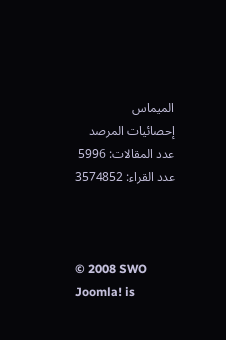الميماس
إحصائيات المرصد
عدد المقالات: 5996
عدد القراء: 3574852



© 2008 SWO
Joomla! is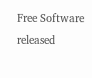Free Software released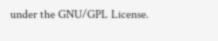under the GNU/GPL License.